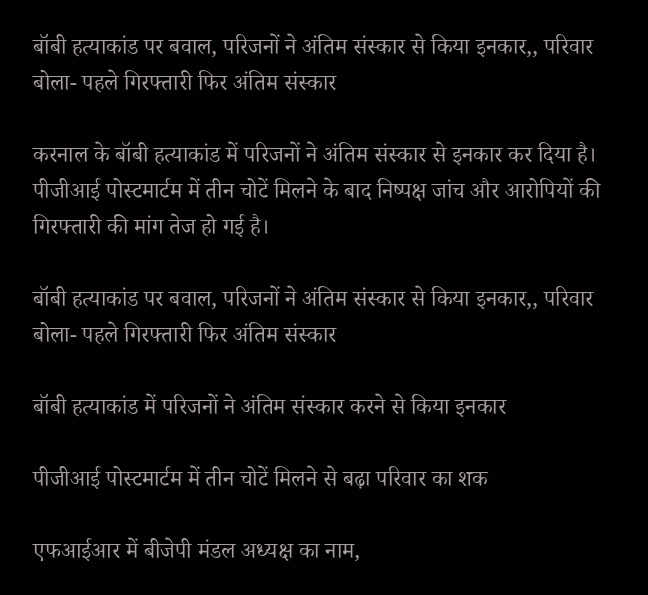बॉबी हत्याकांड पर बवाल, परिजनों ने अंतिम संस्कार से किया इनकार,, परिवार बोला- पहले गिरफ्तारी फिर अंतिम संस्कार

करनाल के बॉबी हत्याकांड में परिजनों ने अंतिम संस्कार से इनकार कर दिया है। पीजीआई पोस्टमार्टम में तीन चोटें मिलने के बाद निष्पक्ष जांच और आरोपियों की गिरफ्तारी की मांग तेज हो गई है।

बॉबी हत्याकांड पर बवाल, परिजनों ने अंतिम संस्कार से किया इनकार,, परिवार बोला- पहले गिरफ्तारी फिर अंतिम संस्कार

बॉबी हत्याकांड में परिजनों ने अंतिम संस्कार करने से किया इनकार

पीजीआई पोस्टमार्टम में तीन चोटें मिलने से बढ़ा परिवार का शक

एफआईआर में बीजेपी मंडल अध्यक्ष का नाम,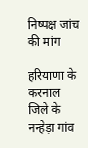निष्पक्ष जांच की मांग

हरियाणा के करनाल जिले के नन्हेड़ा गांव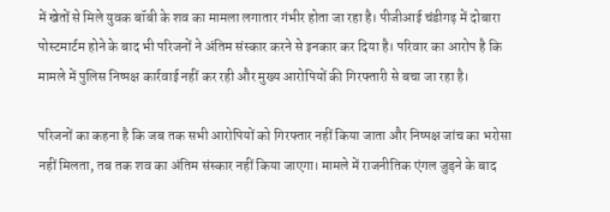में खेतों से मिले युवक बॉबी के शव का मामला लगातार गंभीर होता जा रहा है। पीजीआई चंडीगढ़ में दोबारा पोस्टमार्टम होने के बाद भी परिजनों ने अंतिम संस्कार करने से इनकार कर दिया है। परिवार का आरोप है कि मामले में पुलिस निष्पक्ष कार्रवाई नहीं कर रही और मुख्य आरोपियों की गिरफ्तारी से बचा जा रहा है।

परिजनों का कहना है कि जब तक सभी आरोपियों को गिरफ्तार नहीं किया जाता और निष्पक्ष जांच का भरोसा नहीं मिलता, तब तक शव का अंतिम संस्कार नहीं किया जाएगा। मामले में राजनीतिक एंगल जुड़ने के बाद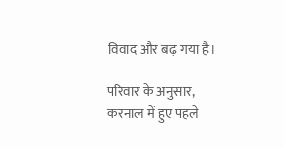विवाद और बढ़ गया है।

परिवार के अनुसार, करनाल में हुए पहले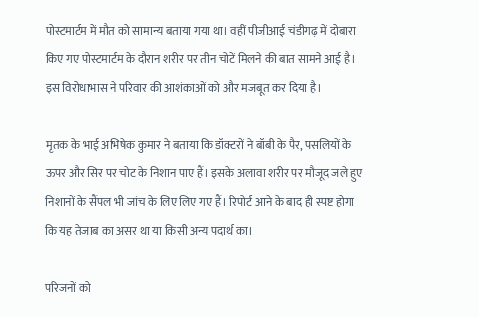पोस्टमार्टम में मौत को सामान्य बताया गया था। वहीं पीजीआई चंडीगढ़ में दोबारा किए गए पोस्टमार्टम के दौरान शरीर पर तीन चोटें मिलने की बात सामने आई है। इस विरोधाभास ने परिवार की आशंकाओं को और मजबूत कर दिया है।

मृतक के भाई अभिषेक कुमार ने बताया कि डॉक्टरों ने बॉबी के पैर, पसलियों के ऊपर और सिर पर चोट के निशान पाए हैं। इसके अलावा शरीर पर मौजूद जले हुए निशानों के सैंपल भी जांच के लिए लिए गए हैं। रिपोर्ट आने के बाद ही स्पष्ट होगा कि यह तेजाब का असर था या किसी अन्य पदार्थ का।

परिजनों को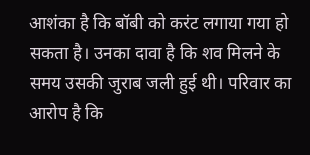आशंका है कि बॉबी को करंट लगाया गया हो सकता है। उनका दावा है कि शव मिलने के समय उसकी जुराब जली हुई थी। परिवार का आरोप है कि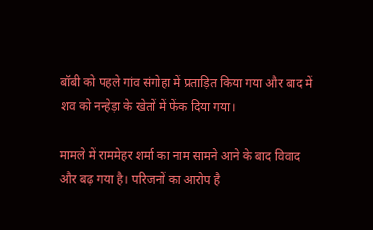बॉबी को पहले गांव संगोहा में प्रताड़ित किया गया और बाद में शव को नन्हेड़ा के खेतों में फेंक दिया गया।

मामले में राममेहर शर्मा का नाम सामने आने के बाद विवाद और बढ़ गया है। परिजनों का आरोप है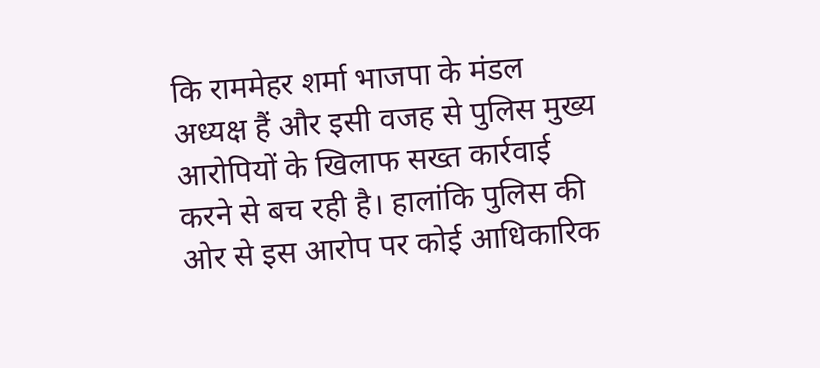कि राममेहर शर्मा भाजपा के मंडल अध्यक्ष हैं और इसी वजह से पुलिस मुख्य आरोपियों के खिलाफ सख्त कार्रवाई करने से बच रही है। हालांकि पुलिस की ओर से इस आरोप पर कोई आधिकारिक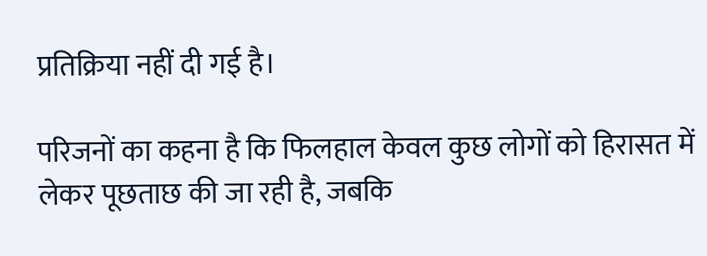प्रतिक्रिया नहीं दी गई है।

परिजनों का कहना है कि फिलहाल केवल कुछ लोगों को हिरासत में लेकर पूछताछ की जा रही है, जबकि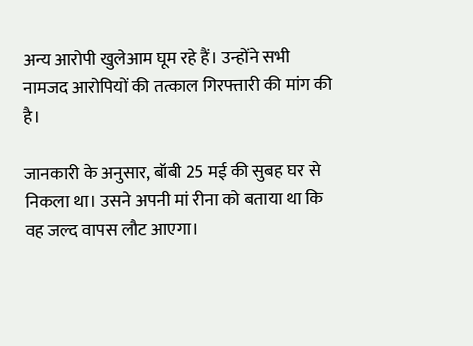अन्य आरोपी खुलेआम घूम रहे हैं। उन्होंने सभी नामजद आरोपियों की तत्काल गिरफ्तारी की मांग की है।

जानकारी के अनुसार, बॉबी 25 मई की सुबह घर से निकला था। उसने अपनी मां रीना को बताया था कि वह जल्द वापस लौट आएगा।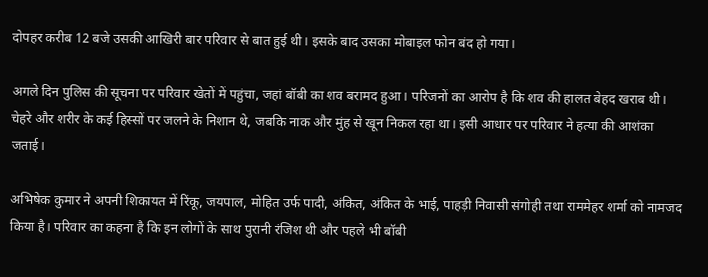दोपहर करीब 12 बजे उसकी आखिरी बार परिवार से बात हुई थी। इसके बाद उसका मोबाइल फोन बंद हो गया।

अगले दिन पुलिस की सूचना पर परिवार खेतों में पहुंचा, जहां बॉबी का शव बरामद हुआ। परिजनों का आरोप है कि शव की हालत बेहद खराब थी। चेहरे और शरीर के कई हिस्सों पर जलने के निशान थे, जबकि नाक और मुंह से खून निकल रहा था। इसी आधार पर परिवार ने हत्या की आशंका जताई।

अभिषेक कुमार ने अपनी शिकायत में रिंकू, जयपाल, मोहित उर्फ पादी, अंकित, अंकित के भाई, पाहड़ी निवासी संगोही तथा राममेहर शर्मा को नामजद किया है। परिवार का कहना है कि इन लोगों के साथ पुरानी रंजिश थी और पहले भी बॉबी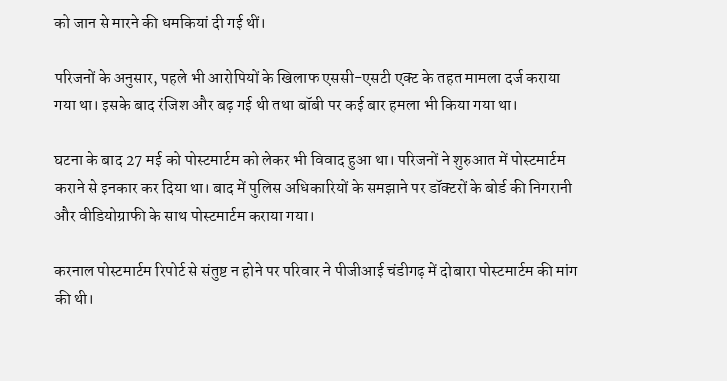को जान से मारने की धमकियां दी गई थीं।

परिजनों के अनुसार, पहले भी आरोपियों के खिलाफ एससी-एसटी एक्ट के तहत मामला दर्ज कराया गया था। इसके बाद रंजिश और बढ़ गई थी तथा बॉबी पर कई बार हमला भी किया गया था।

घटना के बाद 27 मई को पोस्टमार्टम को लेकर भी विवाद हुआ था। परिजनों ने शुरुआत में पोस्टमार्टम कराने से इनकार कर दिया था। बाद में पुलिस अधिकारियों के समझाने पर डॉक्टरों के बोर्ड की निगरानी और वीडियोग्राफी के साथ पोस्टमार्टम कराया गया।

करनाल पोस्टमार्टम रिपोर्ट से संतुष्ट न होने पर परिवार ने पीजीआई चंडीगढ़ में दोबारा पोस्टमार्टम की मांग की थी।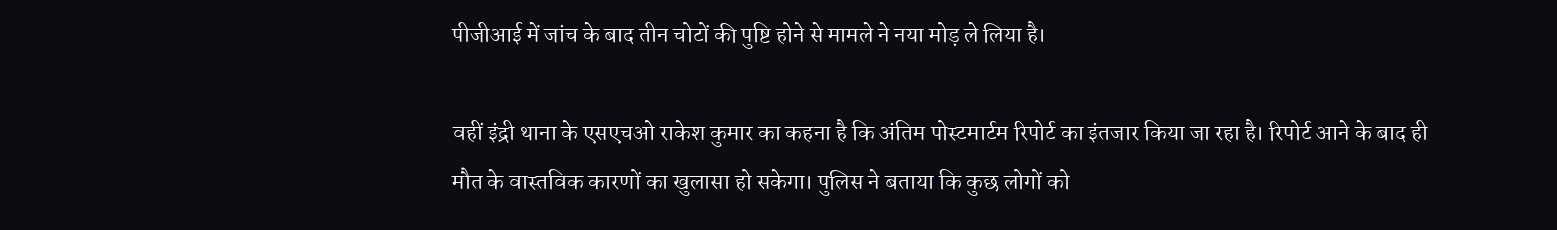पीजीआई में जांच के बाद तीन चोटों की पुष्टि होने से मामले ने नया मोड़ ले लिया है।

वहीं इंद्री थाना के एसएचओ राकेश कुमार का कहना है कि अंतिम पोस्टमार्टम रिपोर्ट का इंतजार किया जा रहा है। रिपोर्ट आने के बाद ही मौत के वास्तविक कारणों का खुलासा हो सकेगा। पुलिस ने बताया कि कुछ लोगों को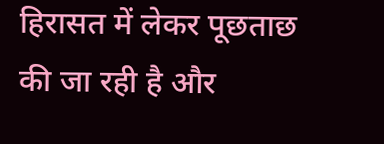हिरासत में लेकर पूछताछ की जा रही है और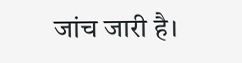जांच जारी है।